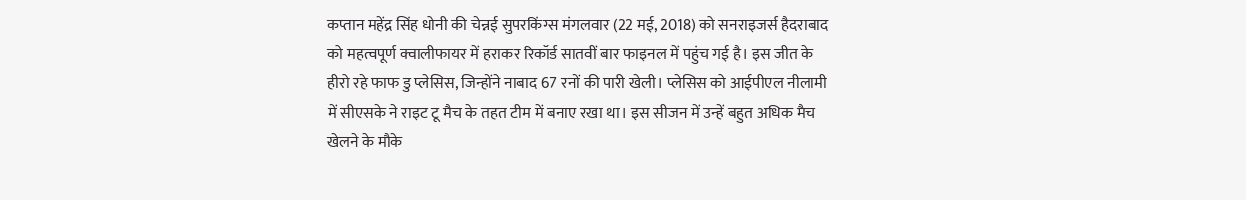कप्तान महेंद्र सिंह धोनी की चेन्नई सुपरकिंग्स मंगलवार (22 मई, 2018) को सनराइजर्स हैदराबाद को महत्वपूर्ण क्वालीफायर में हराकर रिकॉर्ड सातवीं बार फाइनल में पहुंच गई है। इस जीत के हीरो रहे फाफ डु प्लेसिस, जिन्होंने नाबाद 67 रनों की पारी खेली। प्लेसिस को आईपीएल नीलामी में सीएसके ने राइट टू मैच के तहत टीम में बनाए रखा था। इस सीजन में उन्हें बहुत अधिक मैच खेलने के मौके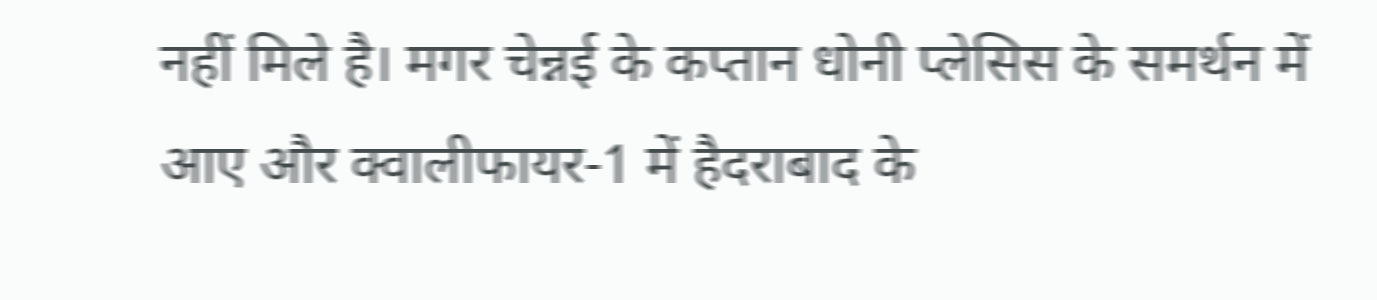नहीं मिले है। मगर चेन्नई के कप्तान धोनी प्लेसिस के समर्थन में आए और क्वालीफायर-1 में हैदराबाद के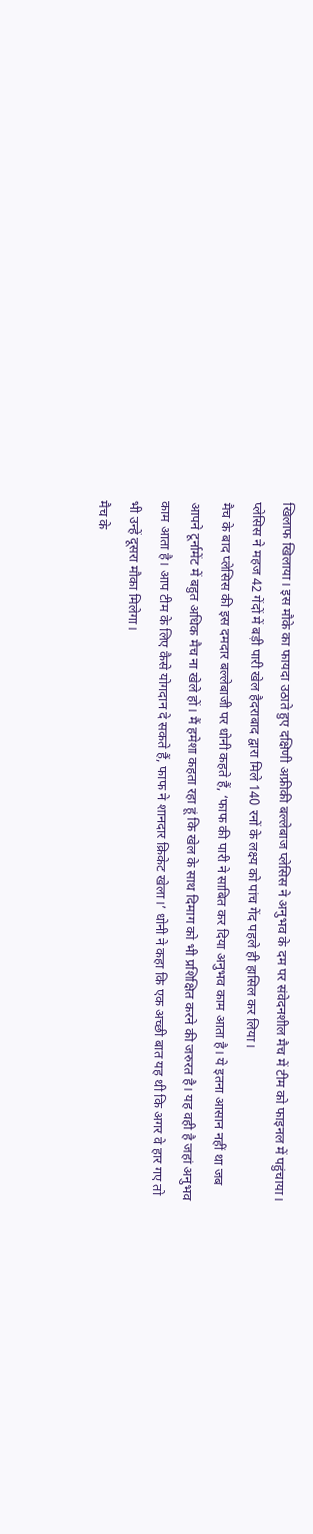खिलाफ खिलाया। इस मौके का फायदा उठाते हुए दक्षिणी अफ्रीकी बल्लेबाज प्लेसिस ने अनुभव के दम पर संवेदनशील मैच में टीम को फाइनल में पहुंचाया। प्लेसिस ने महज 42 गेंदों में बड़ी पारी खेल हैदराबाद द्वारा मिले 140 रनों के लक्ष्य को पांच गेंद पहले ही हासिल कर लिया।
मैच के बाद प्लेसिस की इस दमदार बल्लेबाजी पर धोनी कहते हैं, ‘फाफ की पारी ने साबित कर दिया अनुभव काम आता है। ये इतना आसान नहीं था जब आपने टूर्नामेंट में बहुत अधिक मैच ना खेले हों। मैं हमेशा कहता रहा हूं कि खेल के साथ दिमाग को भी प्रशिक्षित करने की जरुरत है। यह वही है जहां अनुभव काम आता है। आप टीम के लिए कैसे योगदान दे सकते हैं, फाफ ने शानदार क्रिकेट खेला।’ धोनी ने कहा कि एक अच्छी बात यह थी कि अगर वे हार गए तो भी उन्हें दूसरा मौका मिलेगा।
मैच के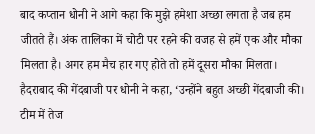बाद कप्तान धोनी ने आगे कहा कि मुझे हमेशा अच्छा लगता है जब हम जीतते हैं। अंक तालिका में चोटी पर रहने की वजह से हमें एक और मौका मिलता है। अगर हम मैच हार गए होते तो हमें दूसरा मौका मिलता। हैदराबाद की गेंदबाजी पर धोनी ने कहा, ‘उन्होंने बहुत अच्छी गेंदबाजी की। टीम में तेज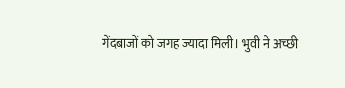गेंदबाजों को जगह ज्यादा मिली। भुवी ने अच्छी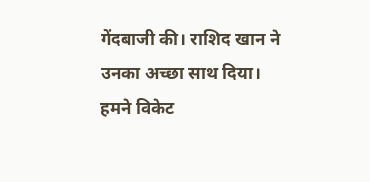गेंदबाजी की। राशिद खान ने उनका अच्छा साथ दिया। हमने विकेट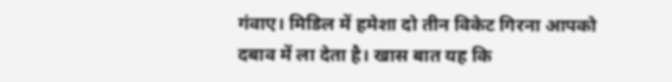गंवाए। मिडिल में हमेशा दो तीन विकेट गिरना आपको दबाव में ला देता है। खास बात यह कि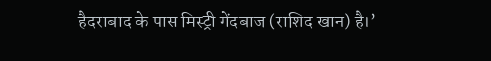हैदराबाद के पास मिस्ट्री गेंदबाज (राशिद खान) है।’